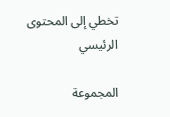تخطي إلى المحتوى الرئيسي

المجموعة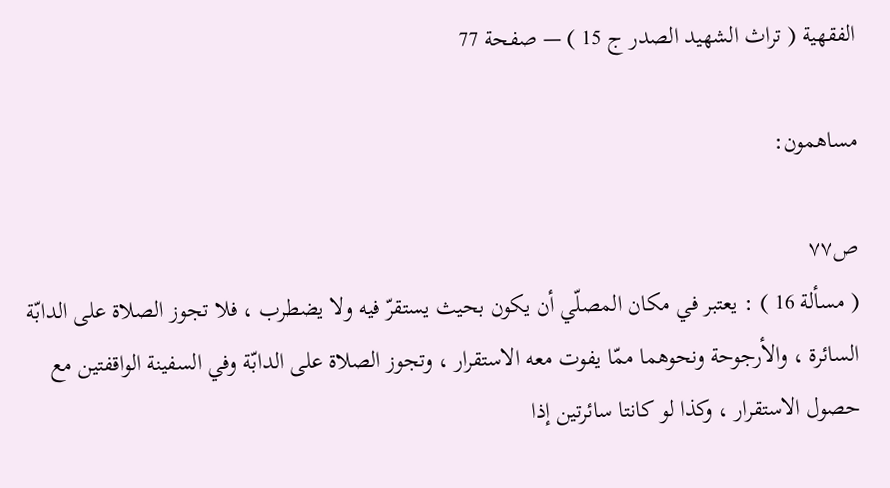الفقهية ( تراث الشهيد الصدر ج 15 ) — صفحة 77

مساهمون:

ص٧٧
( مسألة 16 ) : يعتبر في مكان المصلّي أن يكون بحيث يستقرّ فيه ولا يضطرب ، فلا تجوز الصلاة على الدابّة السائرة ، والأرجوحة ونحوهما ممّا يفوت معه الاستقرار ، وتجوز الصلاة على الدابّة وفي السفينة الواقفتين مع حصول الاستقرار ، وكذا لو كانتا سائرتين إذا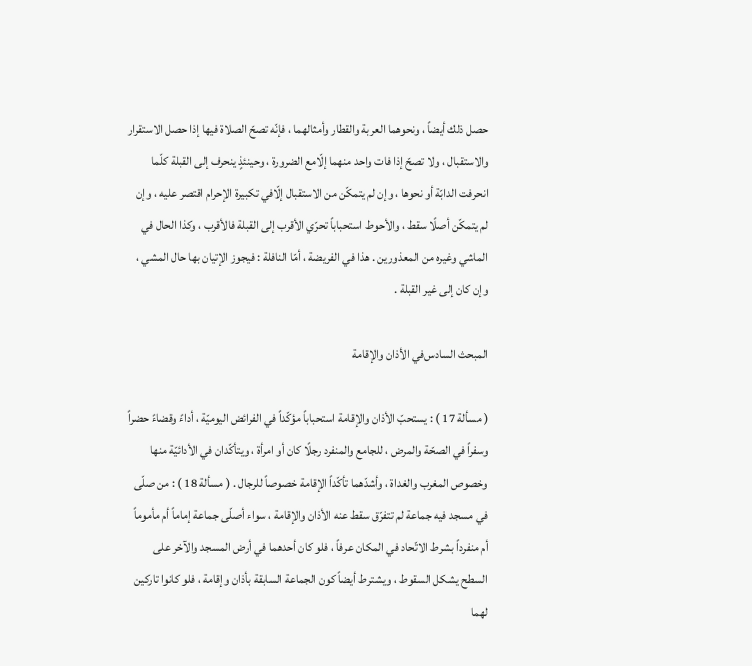حصل ذلك أيضاً ، ونحوهما العربة والقطار وأمثالهما ، فإنّه تصحّ الصلاة فيها إذا حصل الاستقرار والاستقبال ، ولا تصحّ إذا فات واحد منهما إلّامع الضرورة ، وحينئذٍ ينحرف إلى القبلة كلّما انحرفت الدابّة أو نحوها ، وإن لم يتمكّن من الاستقبال إلّافي تكبيرة الإحرام اقتصر عليه ، وإن لم يتمكّن أصلًا سقط ، والأحوط استحباباً تحرّي الأقرب إلى القبلة فالأقرب ، وكذا الحال في الماشي وغيره من المعذورين . هذا في الفريضة ، أمّا النافلة : فيجوز الإتيان بها حال المشي ، وإن كان إلى غير القبلة .

المبحث السادس‌في الأذان والإقامة

( مسألة 17 ) : يستحبّ الأذان والإقامة استحباباً مؤكّداً في الفرائض اليوميّة ، أداءً وقضاءً حضراً وسفراً في الصحّة والمرض ، للجامع والمنفرد رجلًا كان أو امرأة ، ويتأكّدان في الأدائيّة منها وخصوص المغرب والغداة ، وأشدّهما تأكّداً الإقامة خصوصاً للرجال . ( مسألة 18 ) : من صلّى في مسجد فيه جماعة لم تتفرّق سقط عنه الأذان والإقامة ، سواء أصلّى جماعة إماماً أم مأموماً أم منفرداً بشرط الاتّحاد في المكان عرفاً ، فلو كان أحدهما في أرض المسجد والآخر على السطح يشكل السقوط ، ويشترط أيضاً كون الجماعة السابقة بأذان وإقامة ، فلو كانوا تاركين لهما